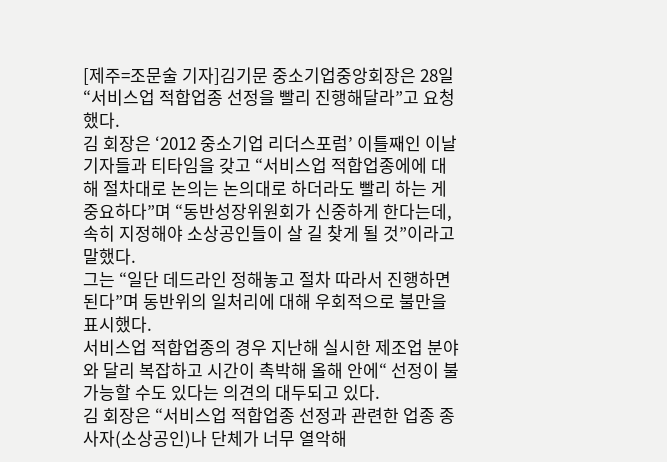[제주=조문술 기자]김기문 중소기업중앙회장은 28일 “서비스업 적합업종 선정을 빨리 진행해달라”고 요청했다.
김 회장은 ‘2012 중소기업 리더스포럼’ 이틀째인 이날 기자들과 티타임을 갖고 “서비스업 적합업종에에 대해 절차대로 논의는 논의대로 하더라도 빨리 하는 게 중요하다”며 “동반성장위원회가 신중하게 한다는데, 속히 지정해야 소상공인들이 살 길 찾게 될 것”이라고 말했다.
그는 “일단 데드라인 정해놓고 절차 따라서 진행하면 된다”며 동반위의 일처리에 대해 우회적으로 불만을 표시했다.
서비스업 적합업종의 경우 지난해 실시한 제조업 분야와 달리 복잡하고 시간이 촉박해 올해 안에“ 선정이 불가능할 수도 있다는 의견의 대두되고 있다.
김 회장은 “서비스업 적합업종 선정과 관련한 업종 종사자(소상공인)나 단체가 너무 열악해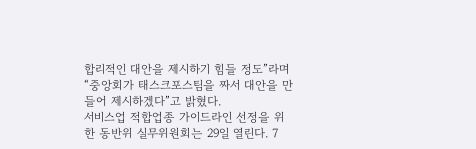합리적인 대안을 제시하기 힘들 정도”라며 “중앙회가 태스크포스팀을 짜서 대안을 만들어 제시하겠다”고 밝혔다.
서비스업 적합업종 가이드라인 선정을 위한 동반위 실무위원회는 29일 열린다. 7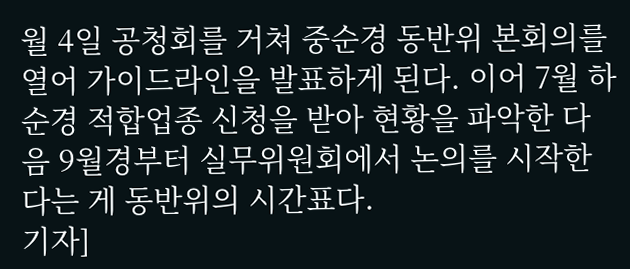월 4일 공청회를 거쳐 중순경 동반위 본회의를 열어 가이드라인을 발표하게 된다. 이어 7월 하순경 적합업종 신청을 받아 현황을 파악한 다음 9월경부터 실무위원회에서 논의를 시작한다는 게 동반위의 시간표다.
기자]